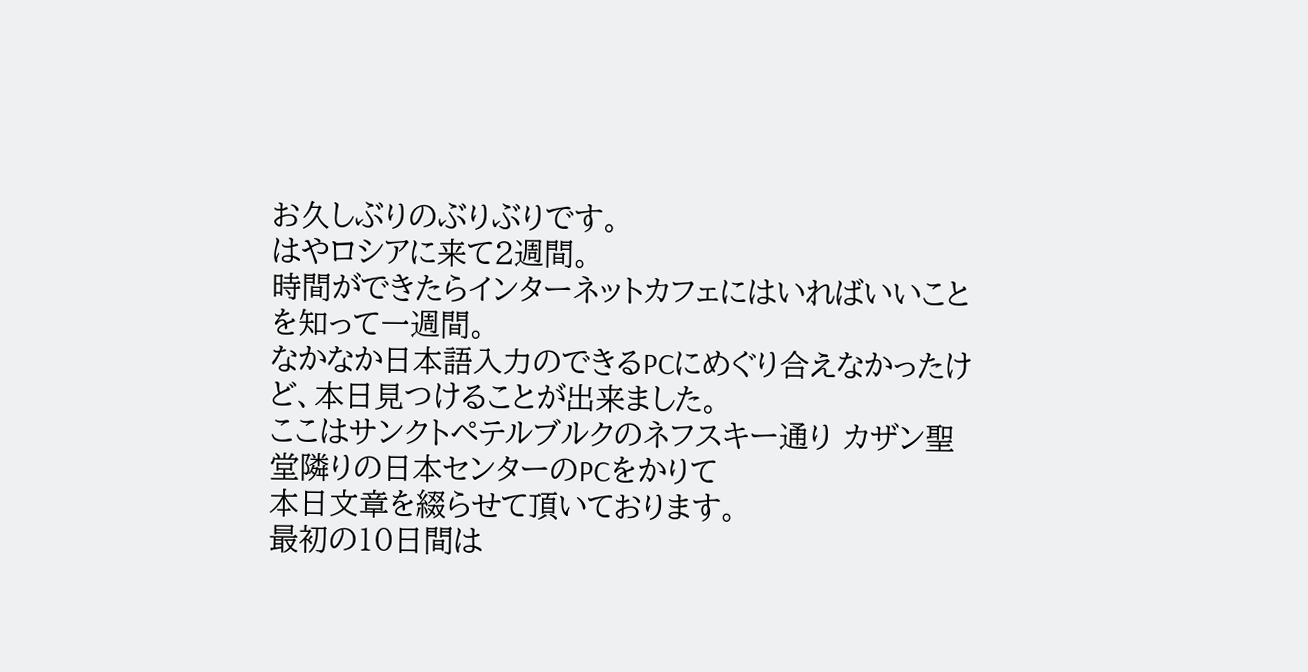お久しぶりのぶりぶりです。
はやロシアに来て2週間。
時間ができたらインターネットカフェにはいればいいことを知って一週間。
なかなか日本語入力のできるPCにめぐり合えなかったけど、本日見つけることが出来ました。
ここはサンクトペテルブルクのネフスキー通り カザン聖堂隣りの日本センターのPCをかりて
本日文章を綴らせて頂いております。
最初の10日間は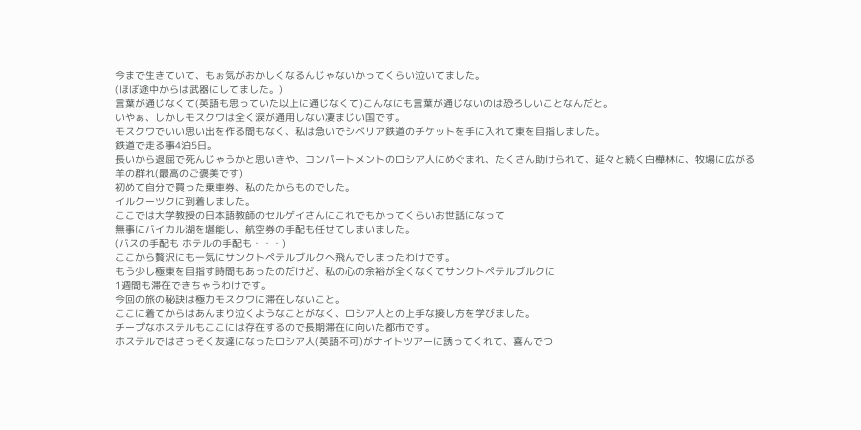今まで生きていて、もぉ気がおかしくなるんじゃないかってくらい泣いてました。
(ほぼ途中からは武器にしてました。)
言葉が通じなくて(英語も思っていた以上に通じなくて)こんなにも言葉が通じないのは恐ろしいことなんだと。
いやぁ、しかしモスクワは全く涙が通用しない凄まじい国です。
モスクワでいい思い出を作る間もなく、私は急いでシベリア鉄道のチケットを手に入れて東を目指しました。
鉄道で走る事4泊5日。
長いから退屈で死んじゃうかと思いきや、コンパートメントのロシア人にめぐまれ、たくさん助けられて、延々と続く白樺林に、牧場に広がる羊の群れ(最高のご褒美です)
初めて自分で買った乗車券、私のたからものでした。
イルクーツクに到着しました。
ここでは大学教授の日本語教師のセルゲイさんにこれでもかってくらいお世話になって
無事にバイカル湖を堪能し、航空券の手配も任せてしまいました。
(バスの手配も ホテルの手配も・・・)
ここから贅沢にも一気にサンクトペテルブルクへ飛んでしまったわけです。
もう少し極東を目指す時間もあったのだけど、私の心の余裕が全くなくてサンクトペテルブルクに
1週間も滞在できちゃうわけです。
今回の旅の秘訣は極力モスクワに滞在しないこと。
ここに着てからはあんまり泣くようなことがなく、ロシア人との上手な接し方を学びました。
チープなホステルもここには存在するので長期滞在に向いた都市です。
ホステルではさっそく友達になったロシア人(英語不可)がナイトツアーに誘ってくれて、喜んでつ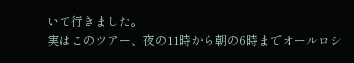いて行きました。
実はこのツアー、夜の11時から朝の6時までオールロシ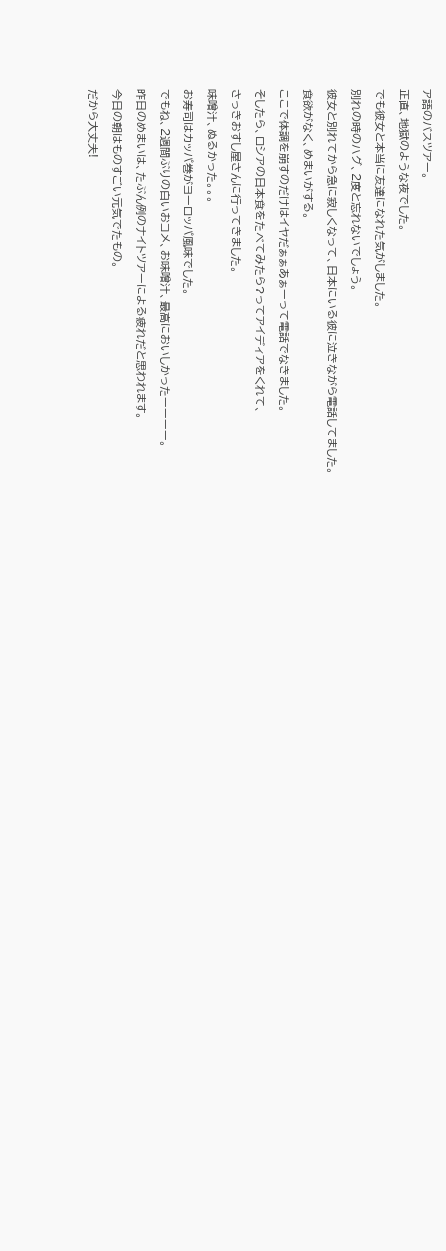ア語のバスツアー。
正直、地獄のような夜でした。
でも彼女と本当に友達になれた気がしました。
別れの時のハグ、2度と忘れないでしょう。
彼女と別れてから急に寂しくなって、日本にいる彼に泣きながら電話してました。
食欲がなく、めまいがする。
ここで体調を崩すのだけはイヤだぁぁあぁーって電話でなきました。
そしたら、ロシアの日本食をたべてみたら?ってアイディアをくれて、
さっきおすし屋さんに行ってきました。
味噌汁、ぬるかった。。。
お寿司はカッパ巻がヨーロッパ風味でした。
でもね、2週間ぶりの白いおコメ、お味噌汁、最高においしかったーーーー。
昨日のめまいは、たぶん例のナイトツアーによる疲れだと思われます。
今日の朝はものすごい元気でたもの。
だから大丈夫!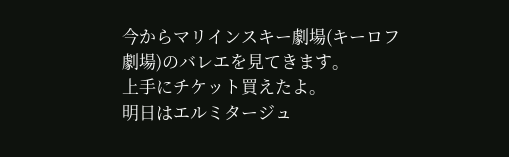今からマリインスキー劇場(キーロフ劇場)のバレエを見てきます。
上手にチケット買えたよ。
明日はエルミタージュ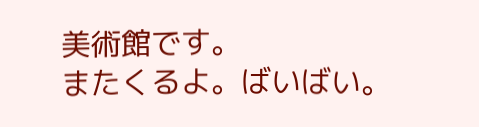美術館です。
またくるよ。ばいばい。